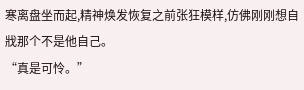寒离盘坐而起,精神焕发恢复之前张狂模样,仿佛刚刚想自戕那个不是他自己。
“真是可怜。”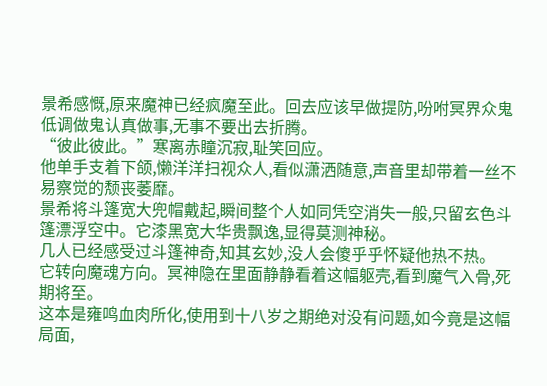景希感慨,原来魔神已经疯魔至此。回去应该早做提防,吩咐冥界众鬼低调做鬼认真做事,无事不要出去折腾。
“彼此彼此。”寒离赤瞳沉寂,耻笑回应。
他单手支着下颌,懒洋洋扫视众人,看似潇洒随意,声音里却带着一丝不易察觉的颓丧萎靡。
景希将斗篷宽大兜帽戴起,瞬间整个人如同凭空消失一般,只留玄色斗篷漂浮空中。它漆黑宽大华贵飘逸,显得莫测神秘。
几人已经感受过斗篷神奇,知其玄妙,没人会傻乎乎怀疑他热不热。
它转向魔魂方向。冥神隐在里面静静看着这幅躯壳,看到魔气入骨,死期将至。
这本是雍鸣血肉所化,使用到十八岁之期绝对没有问题,如今竟是这幅局面,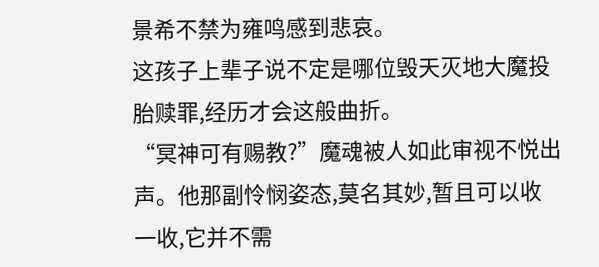景希不禁为雍鸣感到悲哀。
这孩子上辈子说不定是哪位毁天灭地大魔投胎赎罪,经历才会这般曲折。
“冥神可有赐教?”魔魂被人如此审视不悦出声。他那副怜悯姿态,莫名其妙,暂且可以收一收,它并不需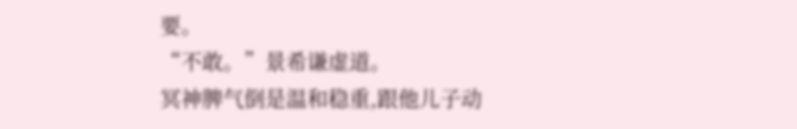要。
“不敢。”景希谦虚道。
冥神脾气倒是温和稳重,跟他儿子动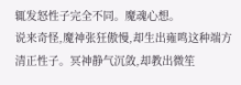辄发怒性子完全不同。魔魂心想。
说来奇怪,魔神张狂傲慢,却生出雍鸣这种端方清正性子。冥神静气沉敛,却教出微笙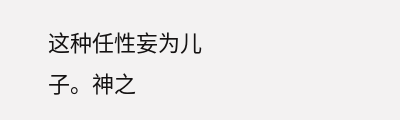这种任性妄为儿子。神之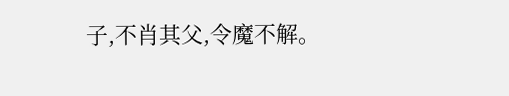子,不肖其父,令魔不解。